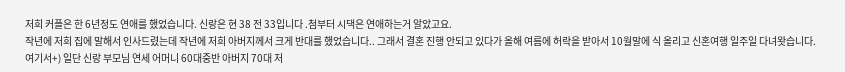저희 커플은 한 6년정도 연애를 했었습니다. 신랑은 현 38 전 33입니다 .첨부터 시댁은 연애하는거 알았고요.
작년에 저희 집에 말해서 인사드렸는데 작년에 저희 아버지께서 크게 반대를 했었습니다.. 그래서 결혼 진행 안되고 있다가 올해 여름에 허락을 받아서 10월말에 식 올리고 신혼여행 일주일 다녀왓습니다.
여기서+) 일단 신랑 부모님 연세 어머니 60대중반 아버지 70대 저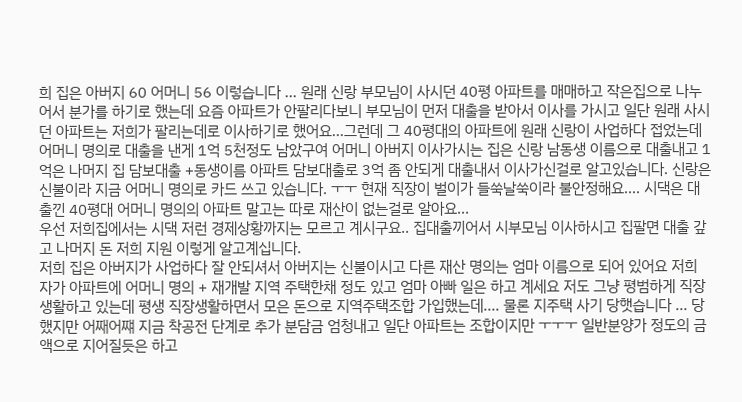희 집은 아버지 60 어머니 56 이렇습니다 ... 원래 신랑 부모님이 사시던 40평 아파트를 매매하고 작은집으로 나누어서 분가를 하기로 했는데 요즘 아파트가 안팔리다보니 부모님이 먼저 대출을 받아서 이사를 가시고 일단 원래 사시던 아파트는 저희가 팔리는데로 이사하기로 했어요...그런데 그 40평대의 아파트에 원래 신랑이 사업하다 접었는데 어머니 명의로 대출을 낸게 1억 5천정도 남았구여 어머니 아버지 이사가시는 집은 신랑 남동생 이름으로 대출내고 1억은 나머지 집 담보대출 +동생이름 아파트 담보대출로 3억 좀 안되게 대출내서 이사가신걸로 알고있습니다. 신랑은 신불이라 지금 어머니 명의로 카드 쓰고 있습니다. ㅜㅜ 현재 직장이 벌이가 들쑥날쑥이라 불안정해요.... 시댁은 대출낀 40평대 어머니 명의의 아파트 말고는 따로 재산이 없는걸로 알아요...
우선 저희집에서는 시댁 저런 경제상황까지는 모르고 계시구요.. 집대출끼어서 시부모님 이사하시고 집팔면 대출 갚고 나머지 돈 저희 지원 이렇게 알고계십니다.
저희 집은 아버지가 사업하다 잘 안되셔서 아버지는 신불이시고 다른 재산 명의는 엄마 이름으로 되어 있어요 저희 자가 아파트에 어머니 명의 + 재개발 지역 주택한채 정도 있고 엄마 아빠 일은 하고 계세요 저도 그냥 평범하게 직장생활하고 있는데 평생 직장생활하면서 모은 돈으로 지역주택조합 가입했는데.... 물론 지주택 사기 당햇습니다 ... 당했지만 어째어쨰 지금 착공전 단계로 추가 분담금 엄청내고 일단 아파트는 조합이지만 ㅜㅜㅜ 일반분양가 정도의 금액으로 지어질듯은 하고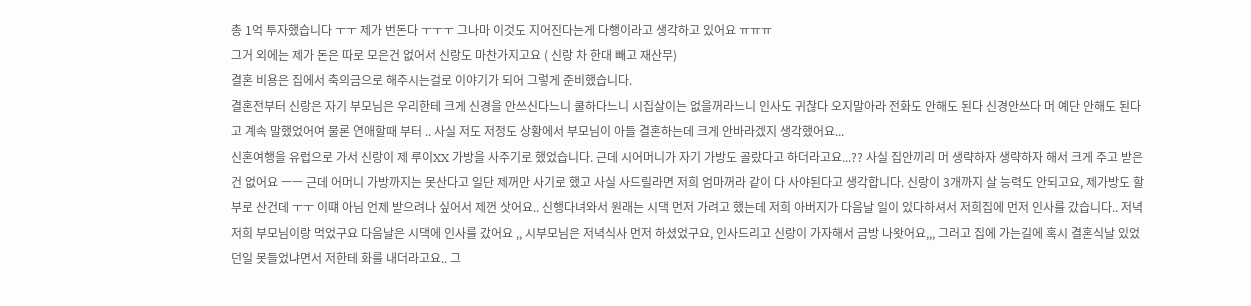총 1억 투자했습니다 ㅜㅜ 제가 번돈다 ㅜㅜㅜ 그나마 이것도 지어진다는게 다행이라고 생각하고 있어요 ㅠㅠㅠ
그거 외에는 제가 돈은 따로 모은건 없어서 신랑도 마찬가지고요 ( 신랑 차 한대 빼고 재산무)
결혼 비용은 집에서 축의금으로 해주시는걸로 이야기가 되어 그렇게 준비했습니다.
결혼전부터 신랑은 자기 부모님은 우리한테 크게 신경을 안쓰신다느니 쿨하다느니 시집살이는 없을꺼라느니 인사도 귀찮다 오지말아라 전화도 안해도 된다 신경안쓰다 머 예단 안해도 된다고 계속 말했었어여 물론 연애할때 부터 .. 사실 저도 저정도 상황에서 부모님이 아들 결혼하는데 크게 안바라겠지 생각했어요...
신혼여행을 유럽으로 가서 신랑이 제 루이XX 가방을 사주기로 했었습니다. 근데 시어머니가 자기 가방도 골랐다고 하더라고요...?? 사실 집안끼리 머 생략하자 생략하자 해서 크게 주고 받은건 없어요 ㅡㅡ 근데 어머니 가방까지는 못산다고 일단 제꺼만 사기로 했고 사실 사드릴라면 저희 엄마꺼라 같이 다 사야된다고 생각합니다. 신랑이 3개까지 살 능력도 안되고요, 제가방도 할부로 산건데 ㅜㅜ 이떄 아님 언제 받으려나 싶어서 제껀 삿어요.. 신행다녀와서 원래는 시댁 먼저 가려고 했는데 저희 아버지가 다음날 일이 있다하셔서 저희집에 먼저 인사를 갔습니다.. 저녁 저희 부모님이랑 먹었구요 다음날은 시댁에 인사를 갔어요 ,, 시부모님은 저녁식사 먼저 하셨었구요, 인사드리고 신랑이 가자해서 금방 나왓어요,,, 그러고 집에 가는길에 혹시 결혼식날 있었던일 못들었냐면서 저한테 화를 내더라고요.. 그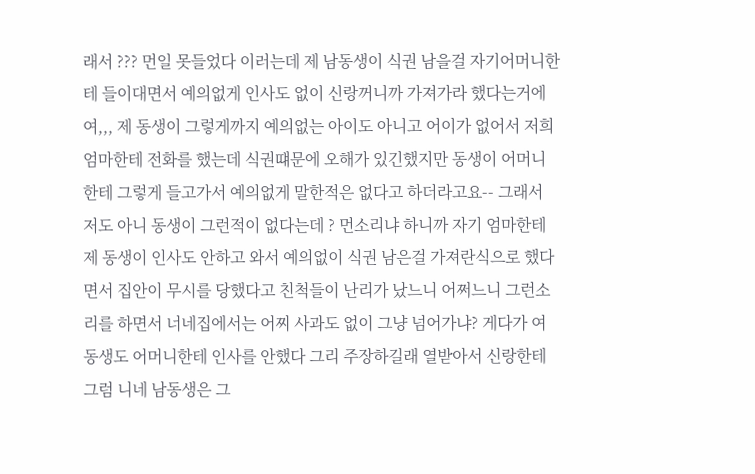래서 ??? 먼일 못들었다 이러는데 제 남동생이 식권 남을걸 자기어머니한테 들이대면서 예의없게 인사도 없이 신랑꺼니까 가져가라 했다는거에여,,, 제 동생이 그렇게까지 예의없는 아이도 아니고 어이가 없어서 저희 엄마한테 전화를 했는데 식권떄문에 오해가 있긴했지만 동생이 어머니한테 그렇게 들고가서 예의없게 말한적은 없다고 하더라고요-- 그래서 저도 아니 동생이 그런적이 없다는데 ? 먼소리냐 하니까 자기 엄마한테 제 동생이 인사도 안하고 와서 예의없이 식권 남은걸 가져란식으로 했다면서 집안이 무시를 당했다고 친척들이 난리가 났느니 어쩌느니 그런소리를 하면서 너네집에서는 어찌 사과도 없이 그냥 넘어가냐? 게다가 여동생도 어머니한테 인사를 안했다 그리 주장하길래 열받아서 신랑한테 그럼 니네 남동생은 그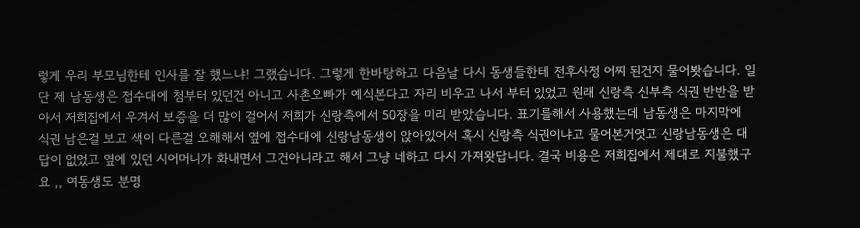렇게 우리 부모님한테 인사를 잘 했느냐! 그랬습니다. 그렇게 한바탕하고 다음날 다시 동생들한테 전후사정 어찌 된건지 물어봣습니다. 일단 제 남동생은 접수대에 첨부터 있던건 아니고 사촌오빠가 예식본다고 자리 비우고 나서 부터 있었고 원래 신랑측 신부측 식권 반반을 받아서 저희집에서 우겨서 보증을 더 많이 걸어서 저희가 신랑측에서 50장을 미리 받았습니다. 표기를해서 사용했는데 남동생은 마지막에 식권 남은걸 보고 색이 다른걸 오해해서 옆에 접수대에 신랑남동생이 앉아있어서 혹시 신랑측 식권이냐고 물어본거엿고 신랑남동생은 대답이 없었고 옆에 있던 시어머니가 화내면서 그건아니라고 해서 그냥 네하고 다시 가져왓답니다. 결국 비용은 저희집에서 제대로 지불했구요 ,, 여동생도 분명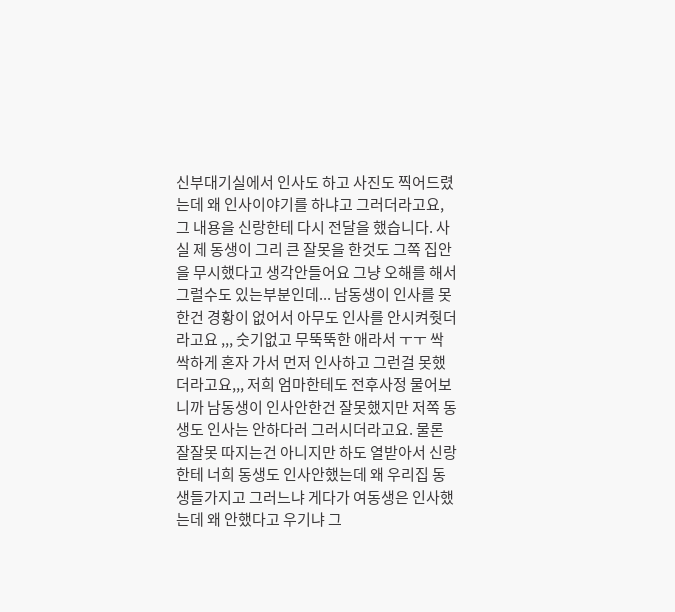신부대기실에서 인사도 하고 사진도 찍어드렸는데 왜 인사이야기를 하냐고 그러더라고요, 그 내용을 신랑한테 다시 전달을 했습니다. 사실 제 동생이 그리 큰 잘못을 한것도 그쪽 집안을 무시했다고 생각안들어요 그냥 오해를 해서 그럴수도 있는부분인데... 남동생이 인사를 못한건 경황이 없어서 아무도 인사를 안시켜줫더라고요 ,,, 숫기없고 무뚝뚝한 애라서 ㅜㅜ 싹싹하게 혼자 가서 먼저 인사하고 그런걸 못했더라고요,,, 저희 엄마한테도 전후사정 물어보니까 남동생이 인사안한건 잘못했지만 저쪽 동생도 인사는 안하다러 그러시더라고요. 물론 잘잘못 따지는건 아니지만 하도 열받아서 신랑한테 너희 동생도 인사안했는데 왜 우리집 동생들가지고 그러느냐 게다가 여동생은 인사했는데 왜 안했다고 우기냐 그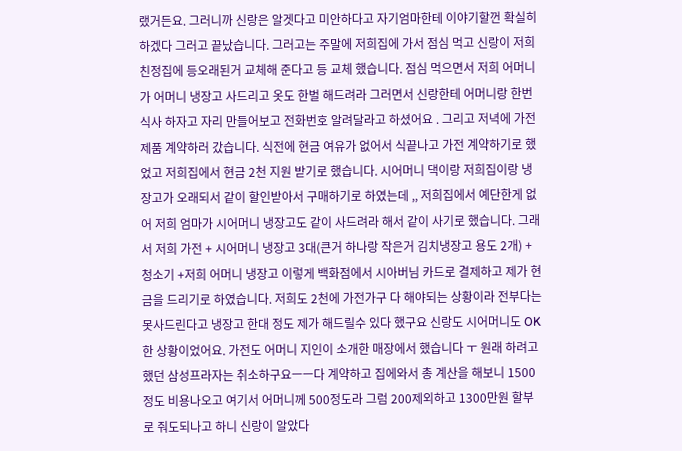랬거든요. 그러니까 신랑은 알겟다고 미안하다고 자기엄마한테 이야기할껀 확실히 하겠다 그러고 끝났습니다. 그러고는 주말에 저희집에 가서 점심 먹고 신랑이 저희 친정집에 등오래된거 교체해 준다고 등 교체 했습니다. 점심 먹으면서 저희 어머니가 어머니 냉장고 사드리고 옷도 한벌 해드려라 그러면서 신랑한테 어머니랑 한번 식사 하자고 자리 만들어보고 전화번호 알려달라고 하셨어요 . 그리고 저녁에 가전제품 계약하러 갔습니다. 식전에 현금 여유가 없어서 식끝나고 가전 계약하기로 했었고 저희집에서 현금 2천 지원 받기로 했습니다. 시어머니 댁이랑 저희집이랑 냉장고가 오래되서 같이 할인받아서 구매하기로 하였는데 ,, 저희집에서 예단한게 없어 저희 엄마가 시어머니 냉장고도 같이 사드려라 해서 같이 사기로 했습니다. 그래서 저희 가전 + 시어머니 냉장고 3대(큰거 하나랑 작은거 김치냉장고 용도 2개) +청소기 +저희 어머니 냉장고 이렇게 백화점에서 시아버님 카드로 결제하고 제가 현금을 드리기로 하였습니다. 저희도 2천에 가전가구 다 해야되는 상황이라 전부다는 못사드린다고 냉장고 한대 정도 제가 해드릴수 있다 했구요 신랑도 시어머니도 OK한 상황이었어요. 가전도 어머니 지인이 소개한 매장에서 했습니다 ㅜ 원래 하려고 했던 삼성프라자는 취소하구요ㅡㅡ다 계약하고 집에와서 총 계산을 해보니 1500정도 비용나오고 여기서 어머니께 500정도라 그럼 200제외하고 1300만원 할부로 줘도되나고 하니 신랑이 알았다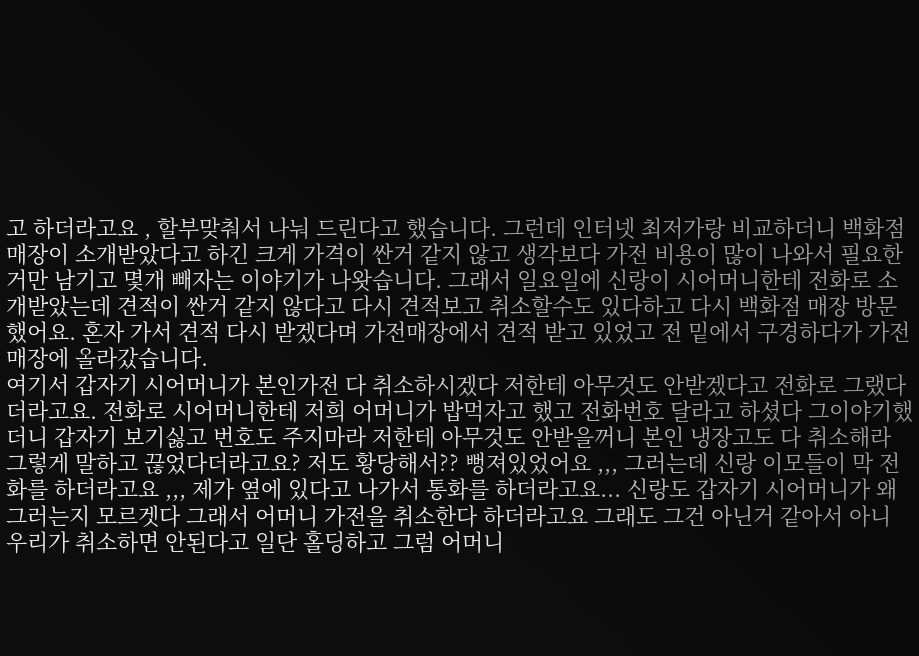고 하더라고요 , 할부맞춰서 나눠 드린다고 했습니다. 그런데 인터넷 최저가랑 비교하더니 백화점 매장이 소개받았다고 하긴 크게 가격이 싼거 같지 않고 생각보다 가전 비용이 많이 나와서 필요한거만 남기고 몇개 빼자는 이야기가 나왓습니다. 그래서 일요일에 신랑이 시어머니한테 전화로 소개받았는데 견적이 싼거 같지 않다고 다시 견적보고 취소할수도 있다하고 다시 백화점 매장 방문했어요. 혼자 가서 견적 다시 받겠다며 가전매장에서 견적 받고 있었고 전 밑에서 구경하다가 가전매장에 올라갔습니다.
여기서 갑자기 시어머니가 본인가전 다 취소하시겠다 저한테 아무것도 안받겠다고 전화로 그랬다더라고요. 전화로 시어머니한테 저희 어머니가 밥먹자고 했고 전화번호 달라고 하셨다 그이야기했더니 갑자기 보기싫고 번호도 주지마라 저한테 아무것도 안받을꺼니 본인 냉장고도 다 취소해라 그렇게 말하고 끊었다더라고요? 저도 황당해서?? 뻥져있었어요 ,,, 그러는데 신랑 이모들이 막 전화를 하더라고요 ,,, 제가 옆에 있다고 나가서 통화를 하더라고요... 신랑도 갑자기 시어머니가 왜 그러는지 모르겟다 그래서 어머니 가전을 취소한다 하더라고요 그래도 그건 아닌거 같아서 아니 우리가 취소하면 안된다고 일단 홀딩하고 그럼 어머니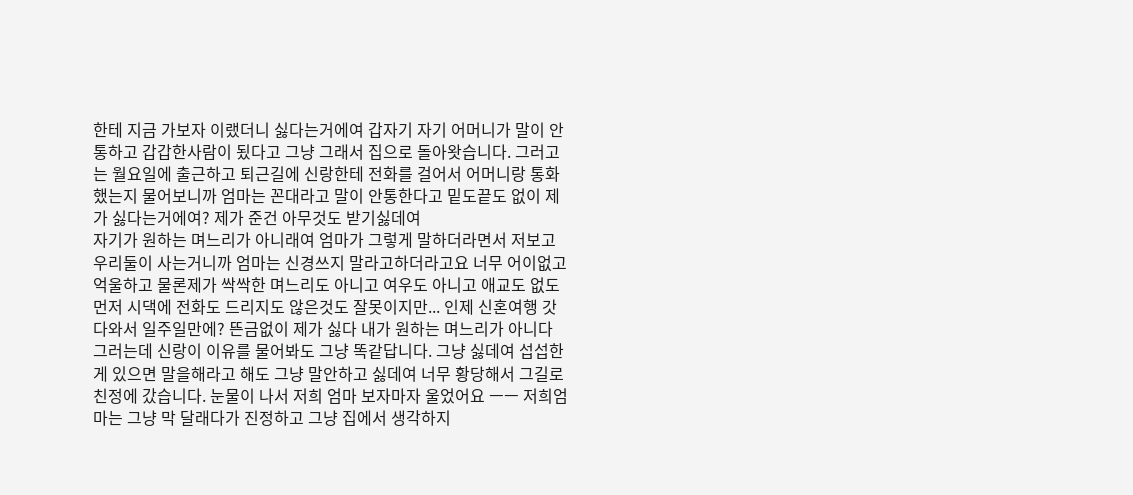한테 지금 가보자 이랬더니 싫다는거에여 갑자기 자기 어머니가 말이 안통하고 갑갑한사람이 됬다고 그냥 그래서 집으로 돌아왓습니다. 그러고는 월요일에 출근하고 퇴근길에 신랑한테 전화를 걸어서 어머니랑 통화했는지 물어보니까 엄마는 꼰대라고 말이 안통한다고 밑도끝도 없이 제가 싫다는거에여? 제가 준건 아무것도 받기싫데여
자기가 원하는 며느리가 아니래여 엄마가 그렇게 말하더라면서 저보고 우리둘이 사는거니까 엄마는 신경쓰지 말라고하더라고요 너무 어이없고 억울하고 물론제가 싹싹한 며느리도 아니고 여우도 아니고 애교도 없도 먼저 시댁에 전화도 드리지도 않은것도 잘못이지만... 인제 신혼여행 갓다와서 일주일만에? 뜬금없이 제가 싫다 내가 원하는 며느리가 아니다 그러는데 신랑이 이유를 물어봐도 그냥 똑같답니다. 그냥 싫데여 섭섭한게 있으면 말을해라고 해도 그냥 말안하고 싫데여 너무 황당해서 그길로 친정에 갔습니다. 눈물이 나서 저희 엄마 보자마자 울었어요 ㅡㅡ 저희엄마는 그냥 막 달래다가 진정하고 그냥 집에서 생각하지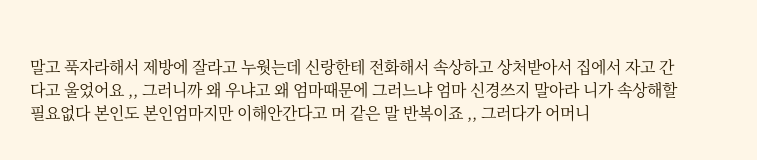말고 푹자라해서 제방에 잘라고 누웟는데 신랑한테 전화해서 속상하고 상처받아서 집에서 자고 간다고 울었어요 ,, 그러니까 왜 우냐고 왜 엄마때문에 그러느냐 엄마 신경쓰지 말아라 니가 속상해할 필요없다 본인도 본인엄마지만 이해안간다고 머 같은 말 반복이죠 ,, 그러다가 어머니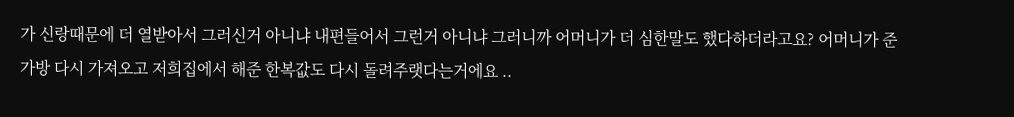가 신랑때문에 더 열받아서 그러신거 아니냐 내편들어서 그런거 아니냐 그러니까 어머니가 더 심한말도 했다하더라고요? 어머니가 준 가방 다시 가져오고 저희집에서 해준 한복값도 다시 돌려주랫다는거에요 ..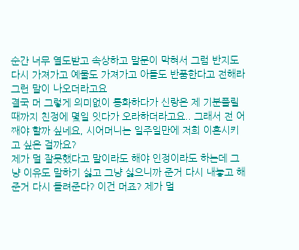순간 너무 열도받고 속상하고 말문이 막혀서 그럼 반지도 다시 가져가고 예물도 가져가고 아들도 반품한다고 전해라 그런 말이 나오더라고요
결국 머 그렇게 의미없이 통화하다가 신랑은 제 기분풀릴 때까지 친정에 몇일 잇다가 오라하더라고요.. 그래서 전 어째야 할까 싶네요, 시어머니는 일주일만에 저희 이혼시키고 싶은 걸까요?
제가 멀 잘못했다고 말이라도 해야 인정이라도 하는데 그냥 이유도 말하기 싫고 그냥 싫으니까 준거 다시 내놓고 해준거 다시 돌려준다? 이건 머죠? 제가 멀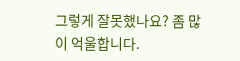그렇게 잘못했나요? 좀 많이 억울합니다.